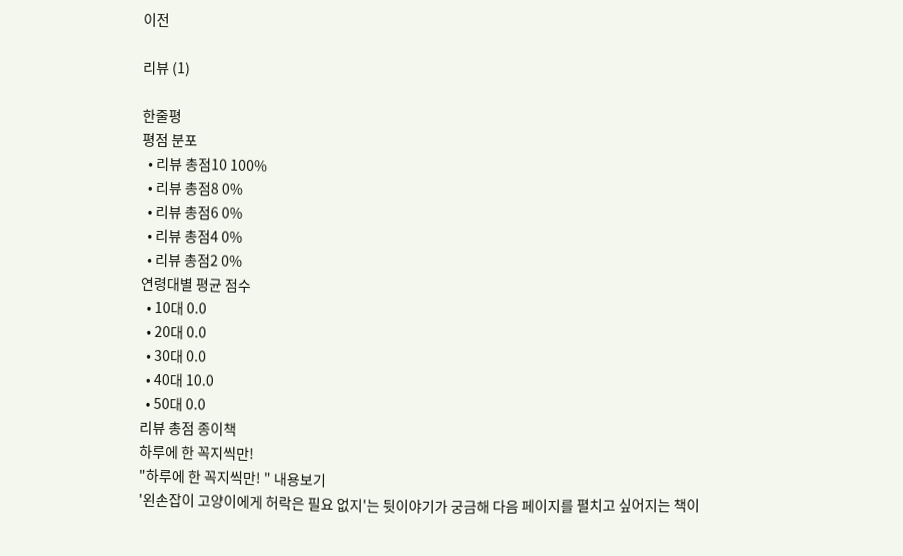이전

리뷰 (1)

한줄평
평점 분포
  • 리뷰 총점10 100%
  • 리뷰 총점8 0%
  • 리뷰 총점6 0%
  • 리뷰 총점4 0%
  • 리뷰 총점2 0%
연령대별 평균 점수
  • 10대 0.0
  • 20대 0.0
  • 30대 0.0
  • 40대 10.0
  • 50대 0.0
리뷰 총점 종이책
하루에 한 꼭지씩만!
"하루에 한 꼭지씩만! " 내용보기
'왼손잡이 고양이에게 허락은 필요 없지'는 뒷이야기가 궁금해 다음 페이지를 펼치고 싶어지는 책이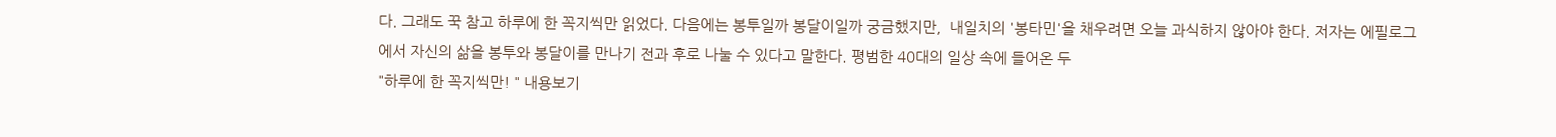다. 그래도 꾹 참고 하루에 한 꼭지씩만 읽었다. 다음에는 봉투일까 봉달이일까 궁금했지만,  내일치의 '봉타민'을 채우려면 오늘 과식하지 않아야 한다. 저자는 에필로그에서 자신의 삶을 봉투와 봉달이를 만나기 전과 후로 나눌 수 있다고 말한다. 평범한 40대의 일상 속에 들어온 두
"하루에 한 꼭지씩만! " 내용보기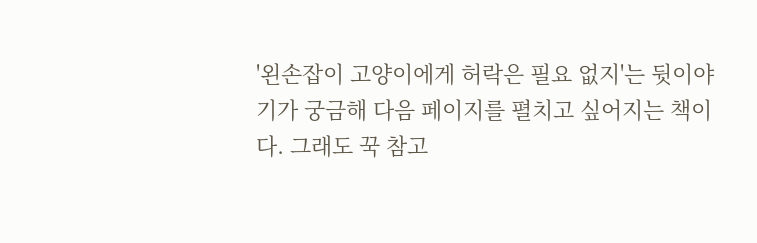'왼손잡이 고양이에게 허락은 필요 없지'는 뒷이야기가 궁금해 다음 페이지를 펼치고 싶어지는 책이다. 그래도 꾹 참고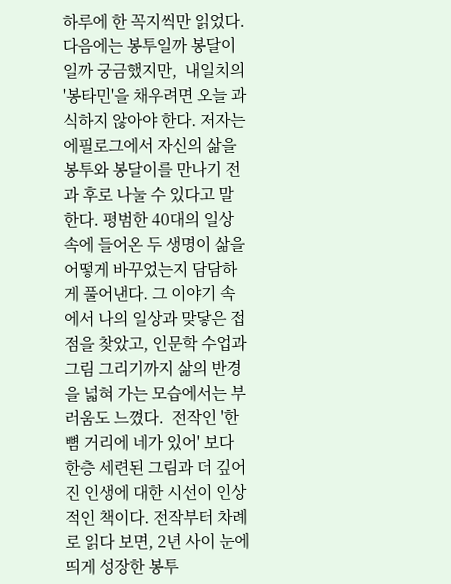하루에 한 꼭지씩만 읽었다. 다음에는 봉투일까 봉달이일까 궁금했지만,  내일치의 '봉타민'을 채우려면 오늘 과식하지 않아야 한다. 저자는 에필로그에서 자신의 삶을 봉투와 봉달이를 만나기 전과 후로 나눌 수 있다고 말한다. 평범한 40대의 일상 속에 들어온 두 생명이 삶을 어떻게 바꾸었는지 담담하게 풀어낸다. 그 이야기 속에서 나의 일상과 맞닿은 접점을 찾았고, 인문학 수업과 그림 그리기까지 삶의 반경을 넓혀 가는 모습에서는 부러움도 느꼈다.  전작인 '한 뼘 거리에 네가 있어' 보다 한층 세련된 그림과 더 깊어진 인생에 대한 시선이 인상적인 책이다. 전작부터 차례로 읽다 보면, 2년 사이 눈에 띄게 성장한 봉투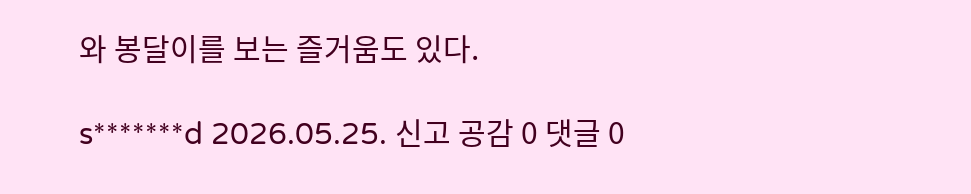와 봉달이를 보는 즐거움도 있다.

s*******d 2026.05.25. 신고 공감 0 댓글 0